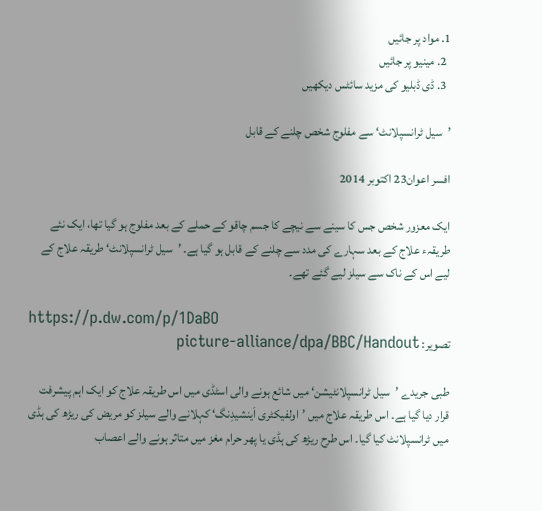1. مواد پر جائیں
  2. مینیو پر جائیں
  3. ڈی ڈبلیو کی مزید سائٹس دیکھیں

’سیل ٹرانسپلانٹ‘ سے مفلوج شخص چلنے کے قابل

افسر اعوان23 اکتوبر 2014

ایک معزور شخص جس کا سینے سے نیچے کا جسم چاقو کے حملے کے بعد مفلوج ہو گیا تھا، ایک نئے طریقہء علاج کے بعد سہارے کی مدد سے چلنے کے قابل ہو گیا ہے۔ ’سیل ٹرانسپلانٹ‘ طریقہ علاج کے لیے اس کے ناک سے سیلز لیے گئے تھے۔

https://p.dw.com/p/1DaBO
تصویر: picture-alliance/dpa/BBC/Handout

طبی جریدے ’سیل ٹرانسپلانٹیشن‘ میں شائع ہونے والی اسٹڈی میں اس طریقہ علاج کو ایک اہم پیشرفت قرار دیا گیا ہے۔ اس طریقہ علاج میں ’اولفیکٹری اَینشیدِنگ‘ کہلانے والے سیلز کو مریض کی ریڑھ کی ہڈی میں ٹرانسپلانٹ کیا گیا۔ اس طرح ریڑھ کی ہڈی یا پھر حرام مغز میں متاثر ہونے والے اعصاب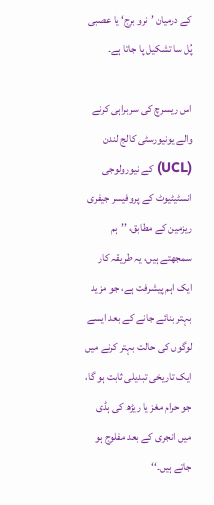کے درمیان ’نرو برِج‘ یا عصبی پُل سا تشکیل پا جاتا ہے۔

اس ریسرچ کی سربراہی کرنے والے یونیورسٹی کالج لندن (UCL) کے نیورولوجی انسٹیٹیوٹ کے پروفیسر جیفری ریزمین کے مطابق، ’’ہم سمجھتے ہیں، یہ طریقہ کار ایک اہم پیشرفت ہے، جو مزید بہتر بنائے جانے کے بعد ایسے لوگوں کی حالت بہتر کرنے میں ایک تاریخی تبدیلی ثابت ہو گا، جو حرام مغز یا ریڑھ کی ہڈی میں انجری کے بعد مفلوج ہو جاتے ہیں۔‘‘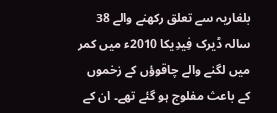بلغاریہ سے تعلق رکھنے والے 38 سالہ ڈیرک فِیدِیکا 2010ء میں کمر میں لگنے والے چاقوؤں کے زخموں کے باعث مفلوج ہو گئے تھے۔ ان کے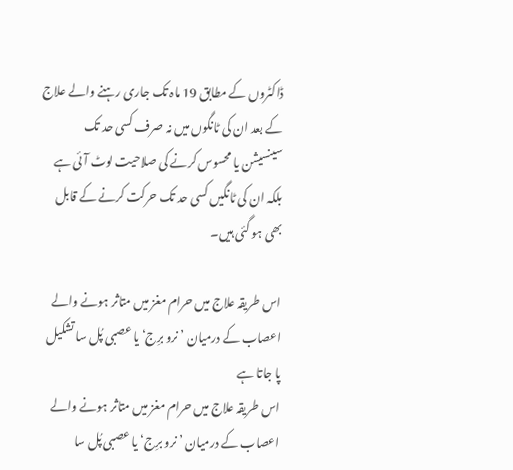ڈاکٹروں کے مطابق 19 ماہ تک جاری رہنے والے علاج کے بعد ان کی ٹانگوں میں نہ صرف کسی حد تک سینسیشن یا محسوس کرنے کی صلاحیت لوٹ آئی ہے بلکہ ان کی ٹانگیں کسی حد تک حرکت کرنے کے قابل بھی ہو گئی ہیں۔

اس طریقہ علاج میں حرام مغز میں متاثر ہونے والے اعصاب کے درمیان ’نرو برِج‘ یا عصبی پُل سا تشکیل پا جاتا ہے
اس طریقہ علاج میں حرام مغز میں متاثر ہونے والے اعصاب کے درمیان ’نرو برِج‘ یا عصبی پُل سا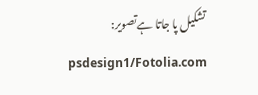تشکیل پا جاتا ہےتصویر: psdesign1/Fotolia.com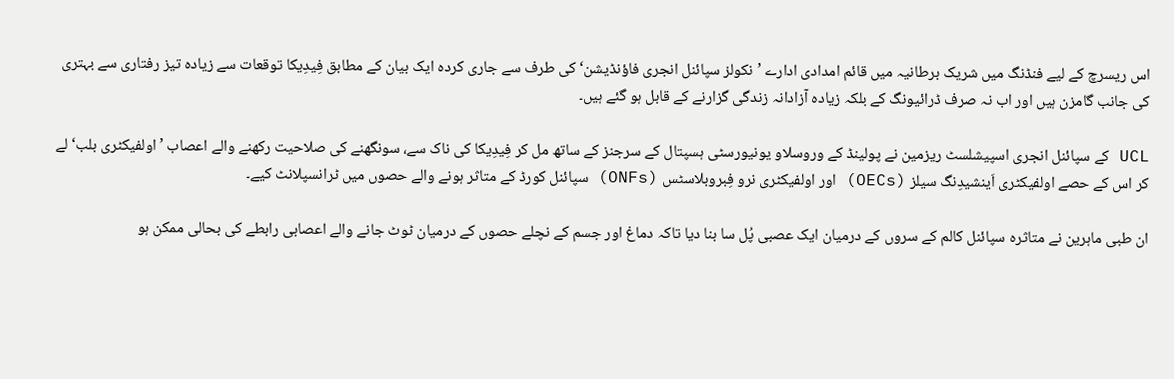اس ریسرچ کے لیے فنڈنگ میں شریک برطانیہ میں قائم امدادی ادارے ’نکولز سپائنل انجری فاؤنڈیشن‘ کی طرف سے جاری کردہ ایک بیان کے مطابق فِیدِیکا توقعات سے زیادہ تیز رفتاری سے بہتری کی جانب گامزن ہیں اور اب نہ صرف ڈرائیونگ کے بلکہ زیادہ آزادانہ زندگی گزارنے کے قابل ہو گئے ہیں۔

UCL کے سپائنل انجری اسپیشلسٹ ریزمین نے پولینڈ کے وروسلاو یونیورسٹی ہسپتال کے سرجنز کے ساتھ مل کر فِیدِیکا کی ناک سے، سونگھنے کی صلاحیت رکھنے والے اعصاب ’اولفیکٹری بلب‘ لے کر اس کے حصے اولفیکٹری اَینشیدِنگ سیلز (OECs) اور اولفیکٹری نرو فِبروبلاسٹس (ONFs) سپائنل کورڈ کے متاثر ہونے والے حصوں میں ٹرانسپلانٹ کیے۔

ان طبی ماہرین نے متاثرہ سپائنل کالم کے سروں کے درمیان ایک عصبی پُل سا بنا دیا تاکہ دماغ اور جسم کے نچلے حصوں کے درمیان ٹوٹ جانے والے اعصابی رابطے کی بحالی ممکن ہو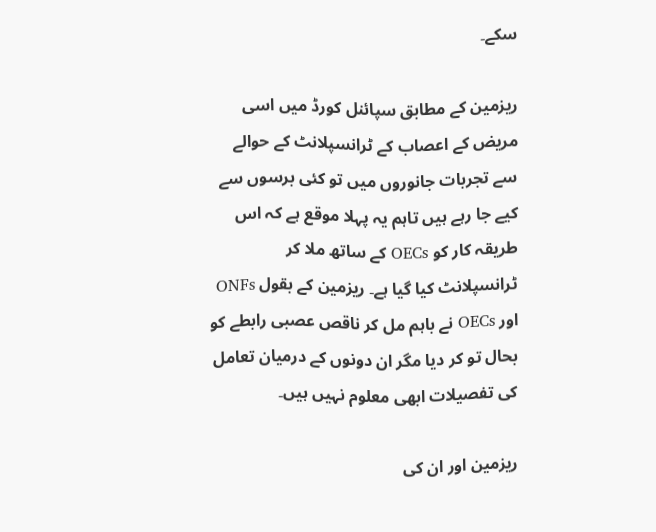سکے۔

ریزمین کے مطابق سپائنل کورڈ میں اسی مریض کے اعصاب کے ٹرانسپلانٹ کے حوالے سے تجربات جانوروں میں تو کئی برسوں سے کیے جا رہے ہیں تاہم یہ پہلا موقع ہے کہ اس طریقہ کار کو OECs کے ساتھ ملا کر ٹرانسپلانٹ کیا گیا ہے۔ ریزمین کے بقول ONFs اور OECs نے باہم مل کر ناقص عصبی رابطے کو بحال تو کر دیا مگر ان دونوں کے درمیان تعامل کی تفصیلات ابھی معلوم نہیں ہیں۔

ریزمین اور ان کی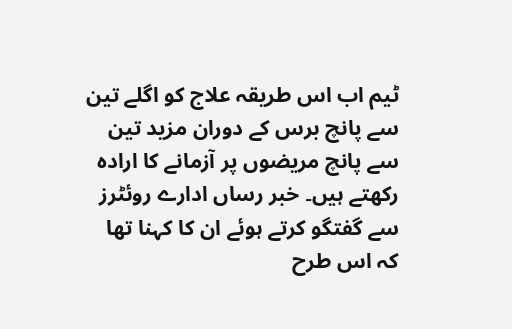ٹیم اب اس طریقہ علاج کو اگلے تین سے پانچ برس کے دوران مزید تین سے پانچ مریضوں پر آزمانے کا ارادہ رکھتے ہیں۔ خبر رساں ادارے روئٹرز سے گفتگو کرتے ہوئے ان کا کہنا تھا کہ اس طرح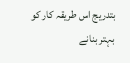بتدریج اس طریقہ کار کو بہتر بنانے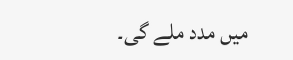میں مدد ملے گی۔